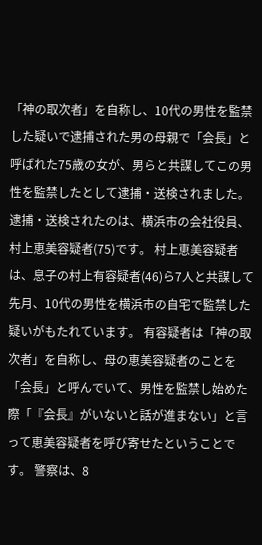「神の取次者」を自称し、10代の男性を監禁した疑いで逮捕された男の母親で「会長」と呼ばれた75歳の女が、男らと共謀してこの男性を監禁したとして逮捕・送検されました。 逮捕・送検されたのは、横浜市の会社役員、村上恵美容疑者(75)です。 村上恵美容疑者は、息子の村上有容疑者(46)ら7人と共謀して先月、10代の男性を横浜市の自宅で監禁した疑いがもたれています。 有容疑者は「神の取次者」を自称し、母の恵美容疑者のことを「会長」と呼んでいて、男性を監禁し始めた際「『会長』がいないと話が進まない」と言って恵美容疑者を呼び寄せたということです。 警察は、8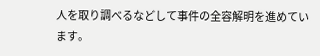人を取り調べるなどして事件の全容解明を進めています。